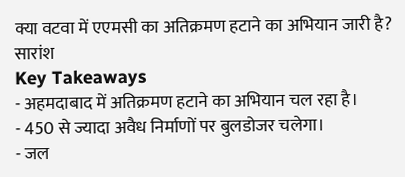क्या वटवा में एएमसी का अतिक्रमण हटाने का अभियान जारी है?
सारांश
Key Takeaways
- अहमदाबाद में अतिक्रमण हटाने का अभियान चल रहा है।
- 450 से ज्यादा अवैध निर्माणों पर बुलडोजर चलेगा।
- जल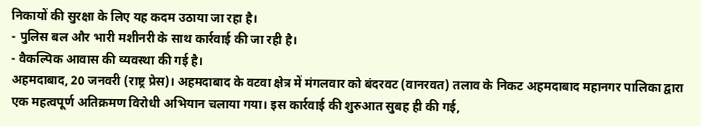निकायों की सुरक्षा के लिए यह कदम उठाया जा रहा है।
- पुलिस बल और भारी मशीनरी के साथ कार्रवाई की जा रही है।
- वैकल्पिक आवास की व्यवस्था की गई है।
अहमदाबाद, 20 जनवरी (राष्ट्र प्रेस)। अहमदाबाद के वटवा क्षेत्र में मंगलवार को बंदरवट (वानरवत) तलाव के निकट अहमदाबाद महानगर पालिका द्वारा एक महत्वपूर्ण अतिक्रमण विरोधी अभियान चलाया गया। इस कार्रवाई की शुरुआत सुबह ही की गई,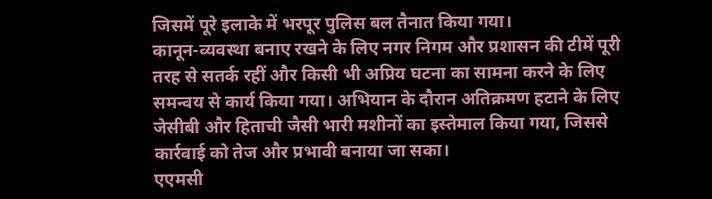जिसमें पूरे इलाके में भरपूर पुलिस बल तैनात किया गया।
कानून-व्यवस्था बनाए रखने के लिए नगर निगम और प्रशासन की टीमें पूरी तरह से सतर्क रहीं और किसी भी अप्रिय घटना का सामना करने के लिए समन्वय से कार्य किया गया। अभियान के दौरान अतिक्रमण हटाने के लिए जेसीबी और हिताची जैसी भारी मशीनों का इस्तेमाल किया गया, जिससे कार्रवाई को तेज और प्रभावी बनाया जा सका।
एएमसी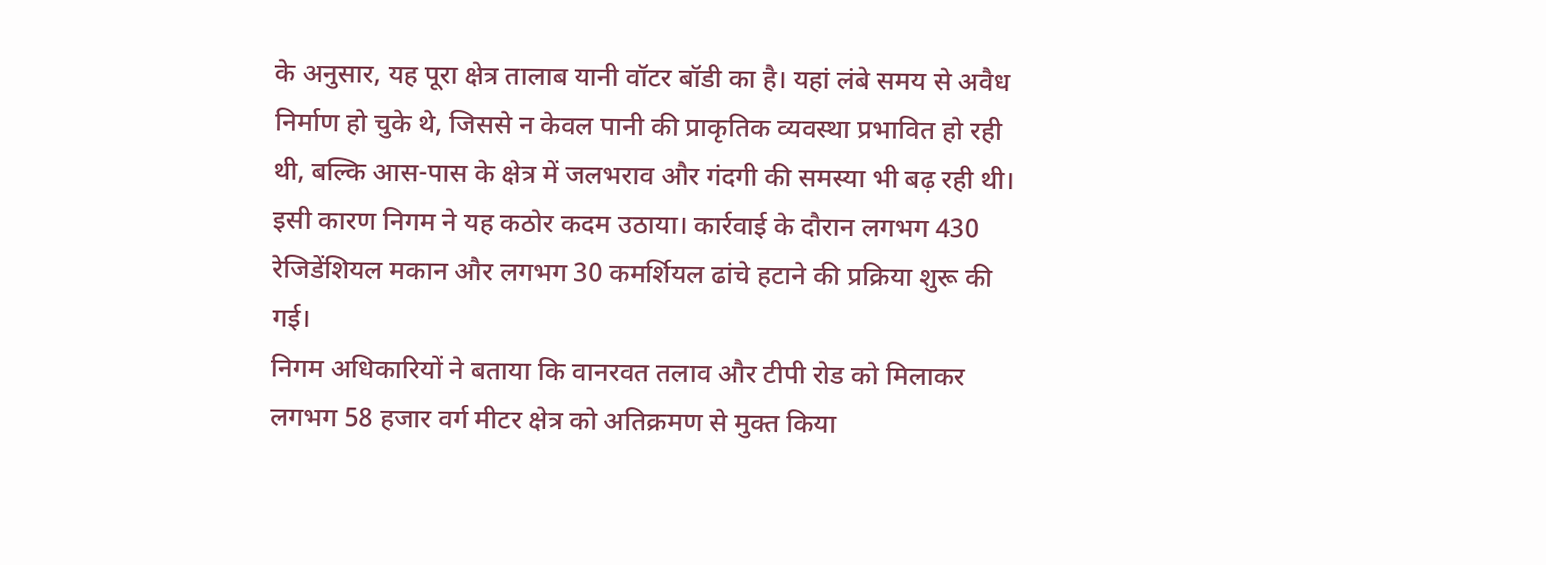के अनुसार, यह पूरा क्षेत्र तालाब यानी वॉटर बॉडी का है। यहां लंबे समय से अवैध निर्माण हो चुके थे, जिससे न केवल पानी की प्राकृतिक व्यवस्था प्रभावित हो रही थी, बल्कि आस-पास के क्षेत्र में जलभराव और गंदगी की समस्या भी बढ़ रही थी। इसी कारण निगम ने यह कठोर कदम उठाया। कार्रवाई के दौरान लगभग 430 रेजिडेंशियल मकान और लगभग 30 कमर्शियल ढांचे हटाने की प्रक्रिया शुरू की गई।
निगम अधिकारियों ने बताया कि वानरवत तलाव और टीपी रोड को मिलाकर लगभग 58 हजार वर्ग मीटर क्षेत्र को अतिक्रमण से मुक्त किया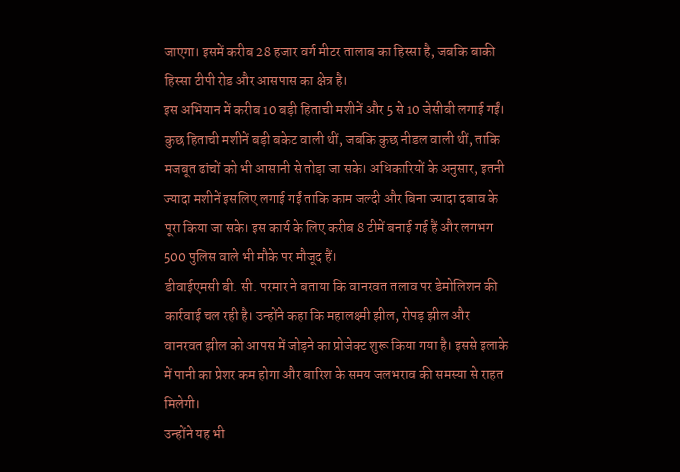जाएगा। इसमें करीब 28 हजार वर्ग मीटर तालाब का हिस्सा है, जबकि बाकी हिस्सा टीपी रोड और आसपास का क्षेत्र है।
इस अभियान में करीब 10 बड़ी हिताची मशीनें और 5 से 10 जेसीबी लगाई गईं। कुछ हिताची मशीनें बड़ी बकेट वाली थीं, जबकि कुछ नीडल वाली थीं, ताकि मजबूत ढांचों को भी आसानी से तोड़ा जा सके। अधिकारियों के अनुसार, इतनी ज्यादा मशीनें इसलिए लगाई गईं ताकि काम जल्दी और बिना ज्यादा दबाव के पूरा किया जा सके। इस कार्य के लिए करीब 8 टीमें बनाई गई हैं और लगभग 500 पुलिस वाले भी मौके पर मौजूद हैं।
डीवाईएमसी बी. सी. परमार ने बताया कि वानरवत तलाव पर डेमोलिशन की कार्रवाई चल रही है। उन्होंने कहा कि महालक्ष्मी झील, रोपड़ झील और वानरवत झील को आपस में जोड़ने का प्रोजेक्ट शुरू किया गया है। इससे इलाके में पानी का प्रेशर कम होगा और बारिश के समय जलभराव की समस्या से राहत मिलेगी।
उन्होंने यह भी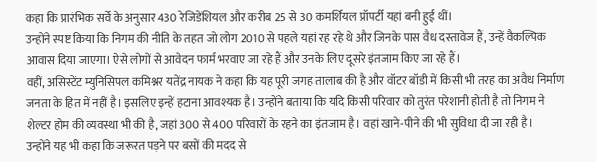कहा कि प्रारंभिक सर्वे के अनुसार 430 रेजिडेंशियल और करीब 25 से 30 कमर्शियल प्रॉपर्टी यहां बनी हुई थीं।
उन्होंने स्पष्ट किया कि निगम की नीति के तहत जो लोग 2010 से पहले यहां रह रहे थे और जिनके पास वैध दस्तावेज हैं, उन्हें वैकल्पिक आवास दिया जाएगा। ऐसे लोगों से आवेदन फार्म भरवाए जा रहे हैं और उनके लिए दूसरे इंतजाम किए जा रहे हैं।
वहीं, असिस्टेंट म्युनिसिपल कमिश्नर यतेंद्र नायक ने कहा कि यह पूरी जगह तालाब की है और वॉटर बॉडी में किसी भी तरह का अवैध निर्माण जनता के हित में नहीं है। इसलिए इन्हें हटाना आवश्यक है। उन्होंने बताया कि यदि किसी परिवार को तुरंत परेशानी होती है तो निगम ने शेल्टर होम की व्यवस्था भी की है, जहां 300 से 400 परिवारों के रहने का इंतजाम है। वहां खाने-पीने की भी सुविधा दी जा रही है।
उन्होंने यह भी कहा कि जरूरत पड़ने पर बसों की मदद से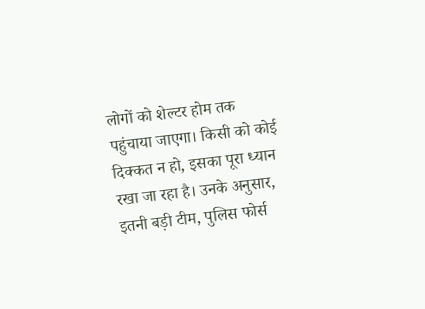लोगों को शेल्टर होम तक पहुंचाया जाएगा। किसी को कोई दिक्कत न हो, इसका पूरा ध्यान रखा जा रहा है। उनके अनुसार, इतनी बड़ी टीम, पुलिस फोर्स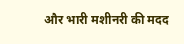और भारी मशीनरी की मदद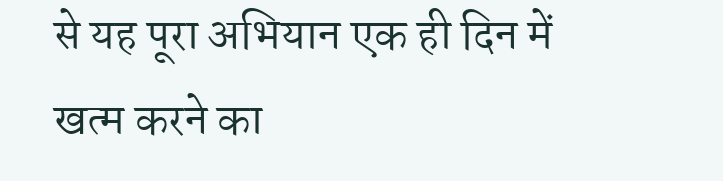से यह पूरा अभियान एक ही दिन में खत्म करने का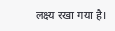लक्ष्य रखा गया है।